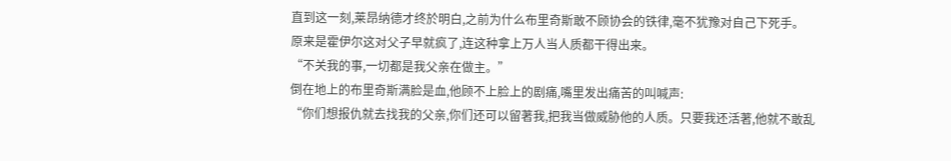直到这一刻,莱昂纳德才终於明白,之前为什么布里奇斯敢不顾协会的铁律,毫不犹豫对自己下死手。
原来是霍伊尔这对父子早就疯了,连这种拿上万人当人质都干得出来。
“不关我的事,一切都是我父亲在做主。”
倒在地上的布里奇斯满脸是血,他顾不上脸上的剧痛,嘴里发出痛苦的叫喊声:
“你们想报仇就去找我的父亲,你们还可以留著我,把我当做威胁他的人质。只要我还活著,他就不敢乱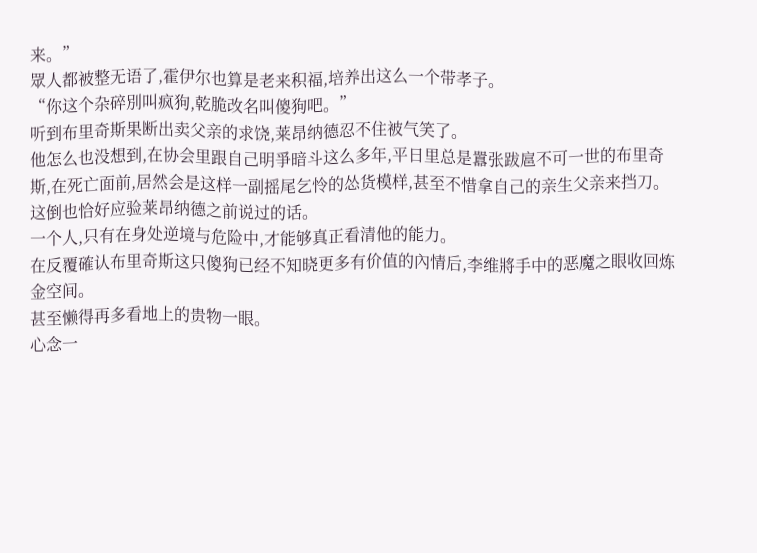来。”
眾人都被整无语了,霍伊尔也算是老来积福,培养出这么一个带孝子。
“你这个杂碎別叫疯狗,乾脆改名叫傻狗吧。”
听到布里奇斯果断出卖父亲的求饶,莱昂纳德忍不住被气笑了。
他怎么也没想到,在协会里跟自己明爭暗斗这么多年,平日里总是囂张跋扈不可一世的布里奇斯,在死亡面前,居然会是这样一副摇尾乞怜的怂货模样,甚至不惜拿自己的亲生父亲来挡刀。
这倒也恰好应验莱昂纳德之前说过的话。
一个人,只有在身处逆境与危险中,才能够真正看清他的能力。
在反覆確认布里奇斯这只傻狗已经不知晓更多有价值的內情后,李维將手中的恶魔之眼收回炼金空间。
甚至懒得再多看地上的贵物一眼。
心念一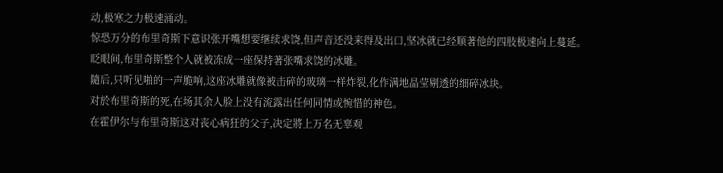动,极寒之力极速涌动。
惊恐万分的布里奇斯下意识张开嘴想要继续求饶,但声音还没来得及出口,坚冰就已经顺著他的四肢极速向上蔓延。
眨眼间,布里奇斯整个人就被冻成一座保持著张嘴求饶的冰雕。
隨后,只听见啪的一声脆响,这座冰雕就像被击碎的玻璃一样炸裂,化作满地晶莹剔透的细碎冰块。
对於布里奇斯的死,在场其余人脸上没有流露出任何同情或惋惜的神色。
在霍伊尔与布里奇斯这对丧心病狂的父子,决定將上万名无辜观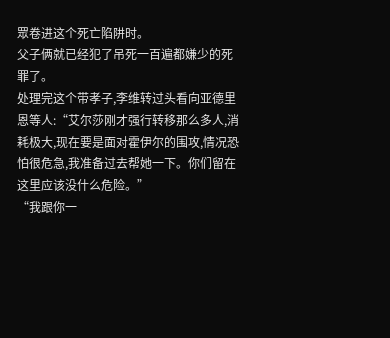眾卷进这个死亡陷阱时。
父子俩就已经犯了吊死一百遍都嫌少的死罪了。
处理完这个带孝子,李维转过头看向亚德里恩等人:“艾尔莎刚才强行转移那么多人,消耗极大,现在要是面对霍伊尔的围攻,情况恐怕很危急,我准备过去帮她一下。你们留在这里应该没什么危险。”
“我跟你一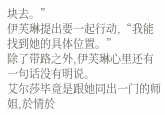块去。”
伊芙琳提出要一起行动,“我能找到她的具体位置。”
除了带路之外,伊芙琳心里还有一句话没有明说。
艾尔莎毕竟是跟她同出一门的师姐,於情於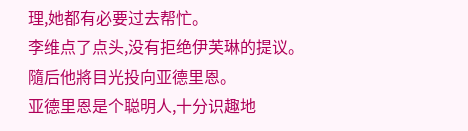理,她都有必要过去帮忙。
李维点了点头,没有拒绝伊芙琳的提议。
隨后他將目光投向亚德里恩。
亚德里恩是个聪明人,十分识趣地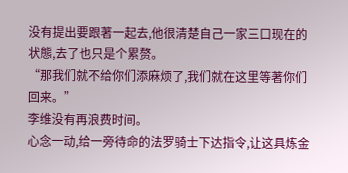没有提出要跟著一起去,他很清楚自己一家三口现在的状態,去了也只是个累赘。
“那我们就不给你们添麻烦了,我们就在这里等著你们回来。”
李维没有再浪费时间。
心念一动,给一旁待命的法罗骑士下达指令,让这具炼金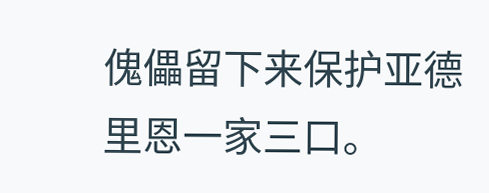傀儡留下来保护亚德里恩一家三口。